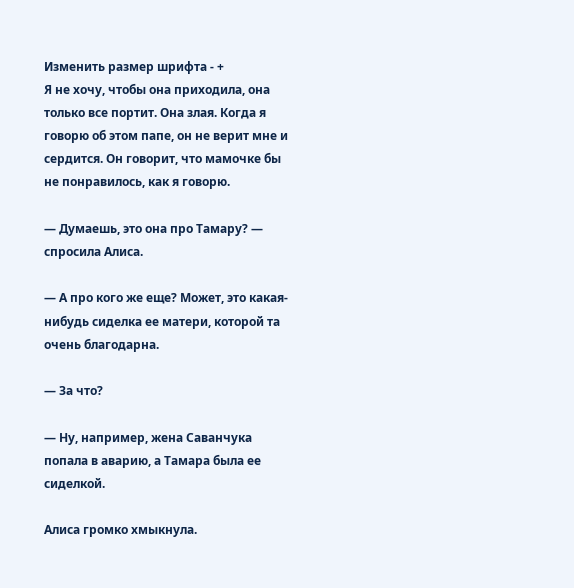Изменить размер шрифта - +
Я не хочу, чтобы она приходила, она только все портит. Она злая. Когда я говорю об этом папе, он не верит мне и сердится. Он говорит, что мамочке бы не понравилось, как я говорю.

— Думаешь, это она про Тамару? — спросила Алиса.

— А про кого же еще? Может, это какая-нибудь сиделка ее матери, которой та очень благодарна.

— За что?

— Ну, например, жена Саванчука попала в аварию, а Тамара была ее сиделкой.

Алиса громко хмыкнула.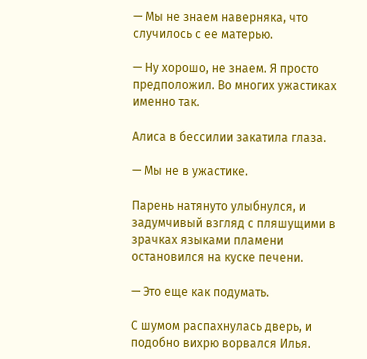— Мы не знаем наверняка, что случилось с ее матерью.

— Ну хорошо, не знаем. Я просто предположил. Во многих ужастиках именно так.

Алиса в бессилии закатила глаза.

— Мы не в ужастике.

Парень натянуто улыбнулся, и задумчивый взгляд с пляшущими в зрачках языками пламени остановился на куске печени.

— Это еще как подумать.

С шумом распахнулась дверь, и подобно вихрю ворвался Илья.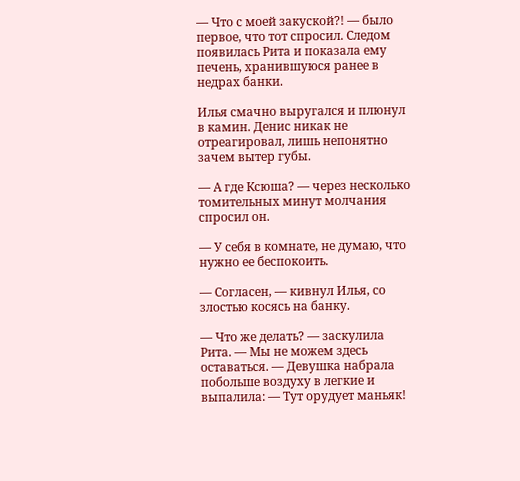— Что с моей закуской?! — было первое, что тот спросил. Следом появилась Рита и показала ему печень, хранившуюся ранее в недрах банки.

Илья смачно выругался и плюнул в камин. Денис никак не отреагировал, лишь непонятно зачем вытер губы.

— А где Ксюша? — через несколько томительных минут молчания спросил он.

— У себя в комнате, не думаю, что нужно ее беспокоить.

— Согласен, — кивнул Илья, со злостью косясь на банку.

— Что же делать? — заскулила Рита. — Мы не можем здесь оставаться. — Девушка набрала побольше воздуху в легкие и выпалила: — Тут орудует маньяк!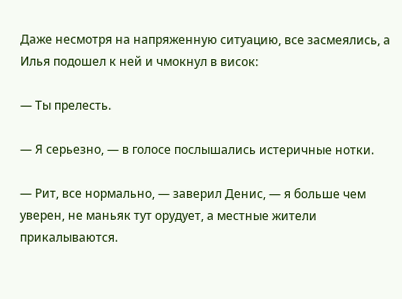Даже несмотря на напряженную ситуацию, все засмеялись, а Илья подошел к ней и чмокнул в висок:

— Ты прелесть.

— Я серьезно, — в голосе послышались истеричные нотки.

— Рит, все нормально, — заверил Денис, — я больше чем уверен, не маньяк тут орудует, а местные жители прикалываются.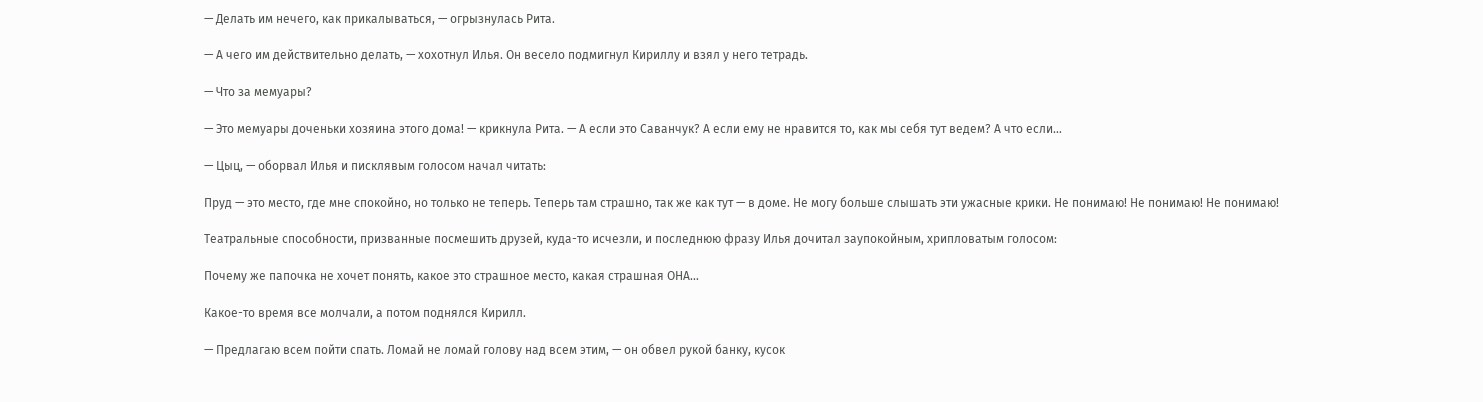— Делать им нечего, как прикалываться, — огрызнулась Рита.

— А чего им действительно делать, — хохотнул Илья. Он весело подмигнул Кириллу и взял у него тетрадь.

— Что за мемуары?

— Это мемуары доченьки хозяина этого дома! — крикнула Рита. — А если это Саванчук? А если ему не нравится то, как мы себя тут ведем? А что если…

— Цыц, — оборвал Илья и писклявым голосом начал читать:

Пруд — это место, где мне спокойно, но только не теперь. Теперь там страшно, так же как тут — в доме. Не могу больше слышать эти ужасные крики. Не понимаю! Не понимаю! Не понимаю!

Театральные способности, призванные посмешить друзей, куда-то исчезли, и последнюю фразу Илья дочитал заупокойным, хрипловатым голосом:

Почему же папочка не хочет понять, какое это страшное место, какая страшная ОНА…

Какое-то время все молчали, а потом поднялся Кирилл.

— Предлагаю всем пойти спать. Ломай не ломай голову над всем этим, — он обвел рукой банку, кусок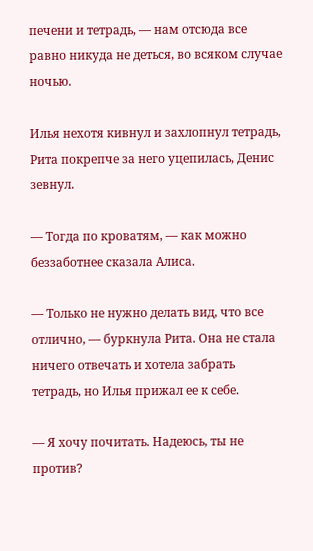печени и тетрадь, — нам отсюда все равно никуда не деться, во всяком случае ночью.

Илья нехотя кивнул и захлопнул тетрадь, Рита покрепче за него уцепилась, Денис зевнул.

— Тогда по кроватям, — как можно беззаботнее сказала Алиса.

— Только не нужно делать вид, что все отлично, — буркнула Рита. Она не стала ничего отвечать и хотела забрать тетрадь, но Илья прижал ее к себе.

— Я хочу почитать. Надеюсь, ты не против?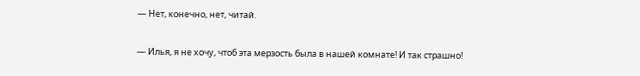— Нет, конечно, нет, читай.

— Илья, я не хочу, чтоб эта мерзость была в нашей комнате! И так страшно!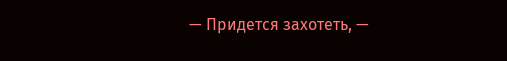— Придется захотеть, —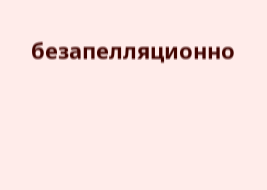безапелляционно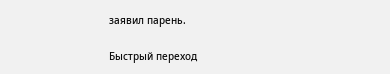заявил парень.

Быстрый переход